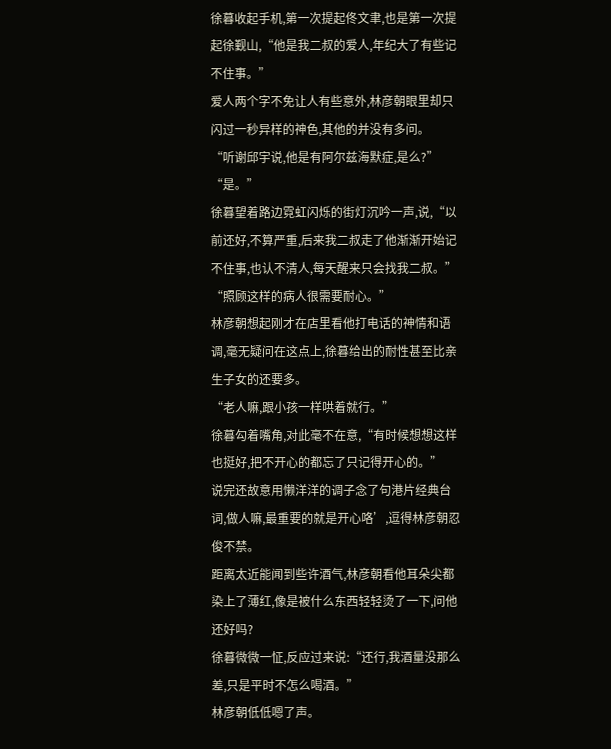徐暮收起手机,第一次提起佟文聿,也是第一次提起徐觐山,“他是我二叔的爱人,年纪大了有些记不住事。”
爱人两个字不免让人有些意外,林彦朝眼里却只闪过一秒异样的神色,其他的并没有多问。
“听谢邱宇说,他是有阿尔兹海默症,是么?”
“是。”
徐暮望着路边霓虹闪烁的街灯沉吟一声,说,“以前还好,不算严重,后来我二叔走了他渐渐开始记不住事,也认不清人,每天醒来只会找我二叔。”
“照顾这样的病人很需要耐心。”
林彦朝想起刚才在店里看他打电话的神情和语调,毫无疑问在这点上,徐暮给出的耐性甚至比亲生子女的还要多。
“老人嘛,跟小孩一样哄着就行。”
徐暮勾着嘴角,对此毫不在意,“有时候想想这样也挺好,把不开心的都忘了只记得开心的。”
说完还故意用懒洋洋的调子念了句港片经典台词,做人嘛,最重要的就是开心咯’,逗得林彦朝忍俊不禁。
距离太近能闻到些许酒气,林彦朝看他耳朵尖都染上了薄红,像是被什么东西轻轻烫了一下,问他还好吗?
徐暮微微一怔,反应过来说:“还行,我酒量没那么差,只是平时不怎么喝酒。”
林彦朝低低嗯了声。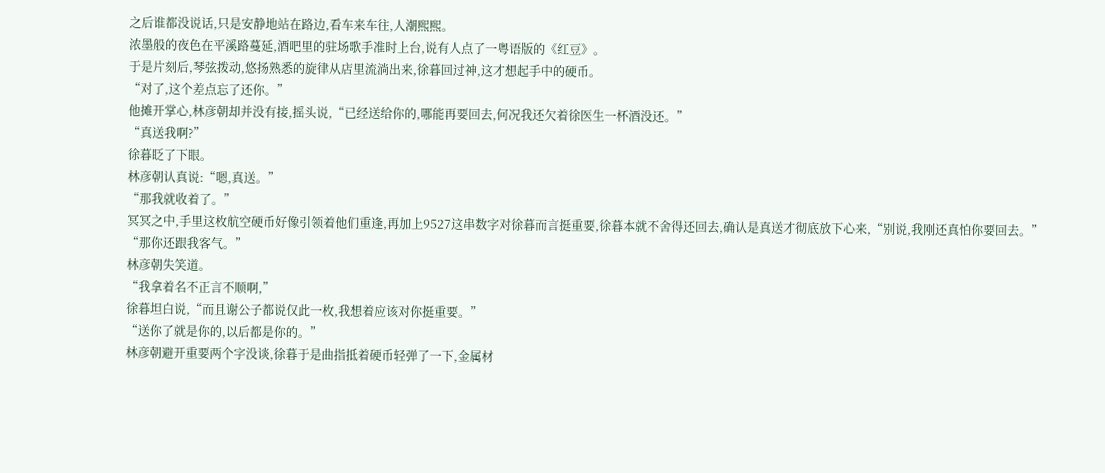之后谁都没说话,只是安静地站在路边,看车来车往,人潮熙熙。
浓墨般的夜色在平溪路蔓延,酒吧里的驻场歌手准时上台,说有人点了一粤语版的《红豆》。
于是片刻后,琴弦拨动,悠扬熟悉的旋律从店里流淌出来,徐暮回过神,这才想起手中的硬币。
“对了,这个差点忘了还你。”
他摊开掌心,林彦朝却并没有接,摇头说,“已经送给你的,哪能再要回去,何况我还欠着徐医生一杯酒没还。”
“真送我啊?”
徐暮眨了下眼。
林彦朝认真说:“嗯,真送。”
“那我就收着了。”
冥冥之中,手里这枚航空硬币好像引领着他们重逢,再加上9527这串数字对徐暮而言挺重要,徐暮本就不舍得还回去,确认是真送才彻底放下心来,“别说,我刚还真怕你要回去。”
“那你还跟我客气。”
林彦朝失笑道。
“我拿着名不正言不顺啊,”
徐暮坦白说,“而且谢公子都说仅此一枚,我想着应该对你挺重要。”
“送你了就是你的,以后都是你的。”
林彦朝避开重要两个字没谈,徐暮于是曲指抵着硬币轻弹了一下,金属材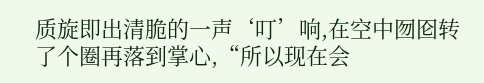质旋即出清脆的一声‘叮’响,在空中囫囵转了个圈再落到掌心,“所以现在会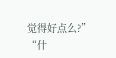觉得好点么?”
“什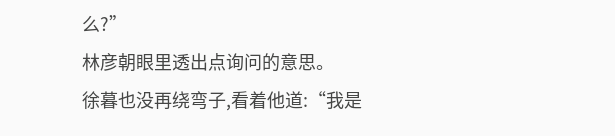么?”
林彦朝眼里透出点询问的意思。
徐暮也没再绕弯子,看着他道:“我是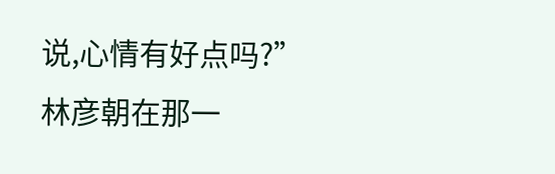说,心情有好点吗?”
林彦朝在那一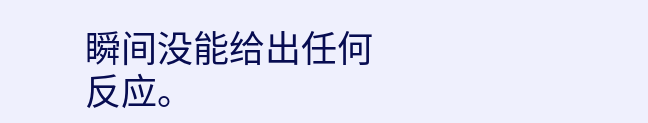瞬间没能给出任何反应。